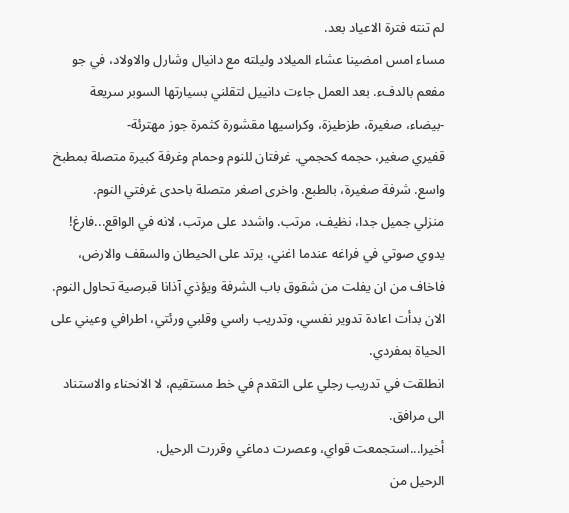لم تنته فترة الاعياد بعد.
مساء امس امضينا عشاء الميلاد وليلته مع دانيال وشارل والاولاد، في جو مفعم بالدفء. بعد العمل جاءت دانييل لتقلني بسيارتها السوبر سريعة -بيضاء، صغيرة، طزطيزة، وكراسيها مقشورة كثمرة جوز مهترئة-
قفيري صغير، حجمه كحجمي. غرفتان للنوم وحمام وغرفة كبيرة متصلة بمطبخ واسع. شرفة صغيرة، بالطبع. واخرى اصغر متصلة باحدى غرفتي النوم.
منزلي جميل جدا، نظيف، مرتب. واشدد على مرتب، لانه في الواقع...فارغ! يدوي صوتي في فراغه عندما اغني، يرتد على الحيطان والسقف والارض، فاخاف من ان يفلت من شقوق باب الشرفة ويؤذي آذانا قبرصية تحاول النوم.
الان بدأت اعادة تدوير نفسي، وتدريب راسي وقلبي ورئتي، اطرافي وعيني على الحياة بمفردي.
انطلقت في تدريب رجلي على التقدم في خط مستقيم، لا الانحناء والاستناد الى مرافق.
أخيرا...استجمعت قواي، وعصرت دماغي وقررت الرحيل.
الرحيل من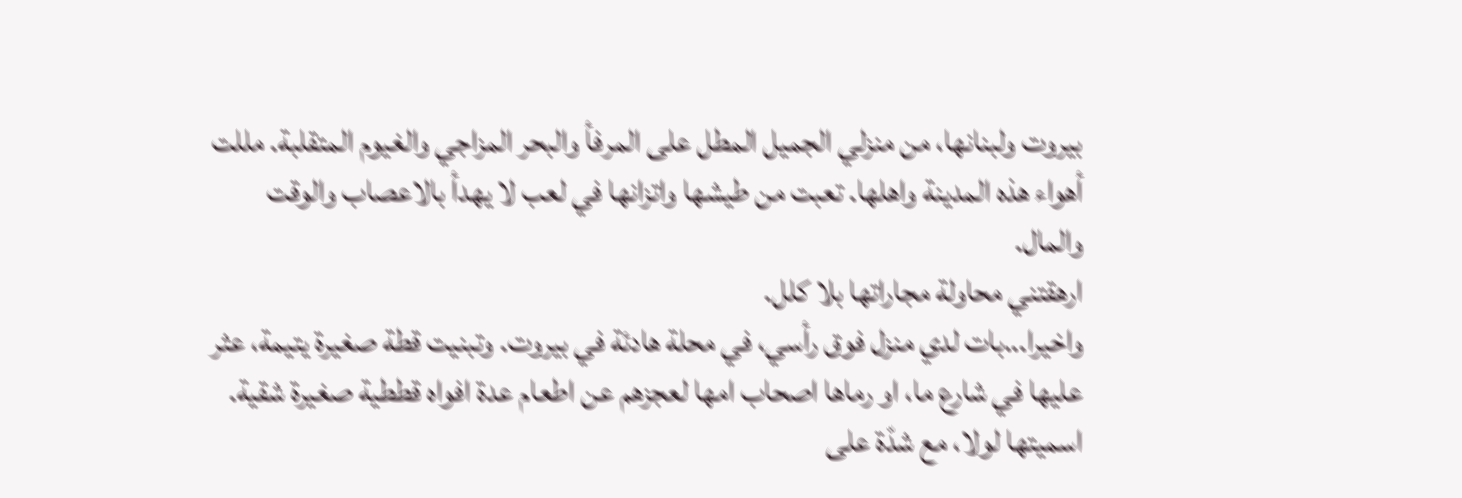بيروت ولبنانها، من منزلي الجميل المطل على المرفأ والبحر المزاجي والغيوم المتقلبة. مللت أهواء هذه المدينة واهلها. تعبت من طيشها واتزانها في لعب لا يهدأ بالاعصاب والوقت والمال.
ارهقتني محاولة مجاراتها بلا كلل.
واخيرا...بات لدي منزل فوق رأسي، في محلة هادئة في بيروت. وتبنيت قطة صغيرة يتيمة، عثر عليها في شارع ما، او رماها اصحاب امها لعجزهم عن اطعام عدة افواه قططية صغيرة شقية. اسميتها لولا، مع شدّة على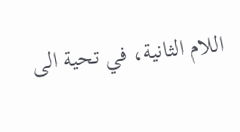اللام الثانية، في تحية الى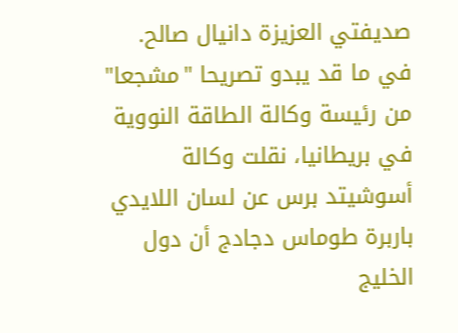صديفتي العزيزة دانيال صالح.
في ما قد يبدو تصريحا "مشجعا" من رئيسة وكالة الطاقة النووية في بريطانيا، نقلت وكالة أسوشيتد برس عن لسان اللايدي باربرة طوماس دجادج أن دول الخليج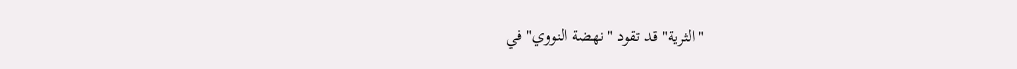"الثرية" قد تقود "نهضة النووي" في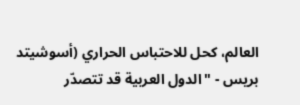العالم، كحل للاحتباس الحراري (أسوشيتد بريس - "الدول العربية قد تتصدّر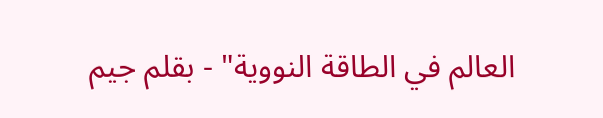العالم في الطاقة النووية" - بقلم جيم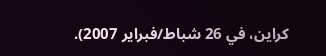كراين، في 26 شباط/فبراير 2007).